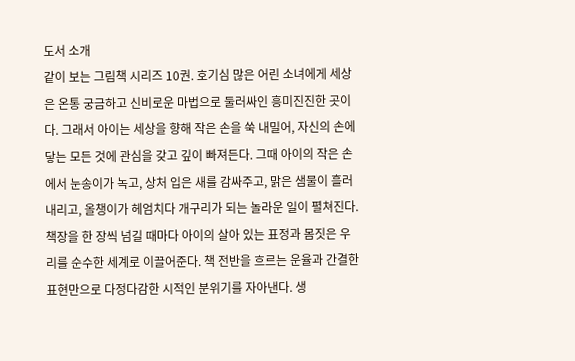도서 소개
같이 보는 그림책 시리즈 10권. 호기심 많은 어린 소녀에게 세상은 온통 궁금하고 신비로운 마법으로 둘러싸인 흥미진진한 곳이다. 그래서 아이는 세상을 향해 작은 손을 쑥 내밀어, 자신의 손에 닿는 모든 것에 관심을 갖고 깊이 빠져든다. 그때 아이의 작은 손에서 눈송이가 녹고, 상처 입은 새를 감싸주고, 맑은 샘물이 흘러내리고, 올챙이가 헤엄치다 개구리가 되는 놀라운 일이 펼쳐진다.
책장을 한 장씩 넘길 때마다 아이의 살아 있는 표정과 몸짓은 우리를 순수한 세계로 이끌어준다. 책 전반을 흐르는 운율과 간결한 표현만으로 다정다감한 시적인 분위기를 자아낸다. 생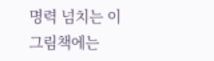명력 넘치는 이 그림책에는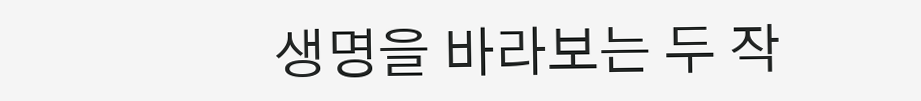생명을 바라보는 두 작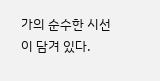가의 순수한 시선이 담겨 있다.